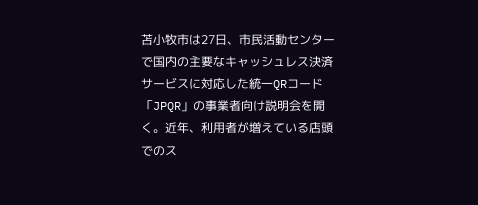苫小牧市は27日、市民活動センターで国内の主要なキャッシュレス決済サービスに対応した統一QRコード「JPQR」の事業者向け説明会を開く。近年、利用者が増えている店頭でのス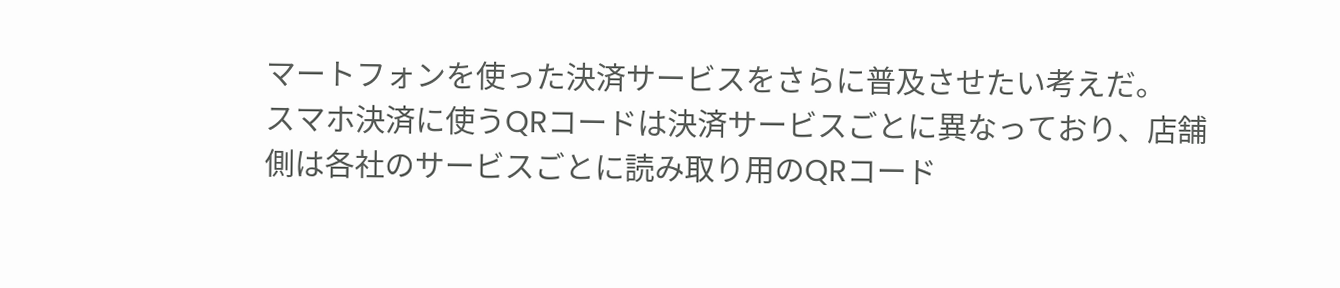マートフォンを使った決済サービスをさらに普及させたい考えだ。
スマホ決済に使うQRコードは決済サービスごとに異なっており、店舗側は各社のサービスごとに読み取り用のQRコード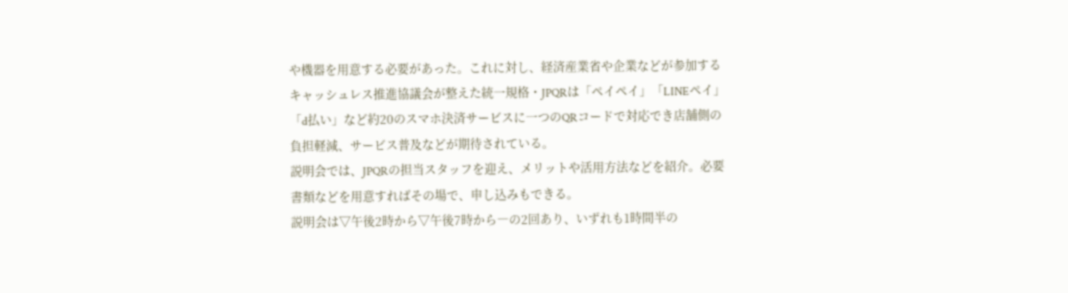や機器を用意する必要があった。これに対し、経済産業省や企業などが参加するキャッシュレス推進協議会が整えた統一規格・JPQRは「ペイペイ」「LINEペイ」「d払い」など約20のスマホ決済サービスに一つのQRコードで対応でき店舗側の負担軽減、サービス普及などが期待されている。
説明会では、JPQRの担当スタッフを迎え、メリットや活用方法などを紹介。必要書類などを用意すればその場で、申し込みもできる。
説明会は▽午後2時から▽午後7時から―の2回あり、いずれも1時間半の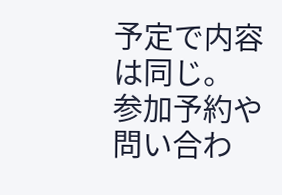予定で内容は同じ。
参加予約や問い合わ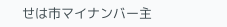せは市マイナンバー主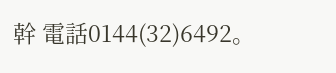幹 電話0144(32)6492。